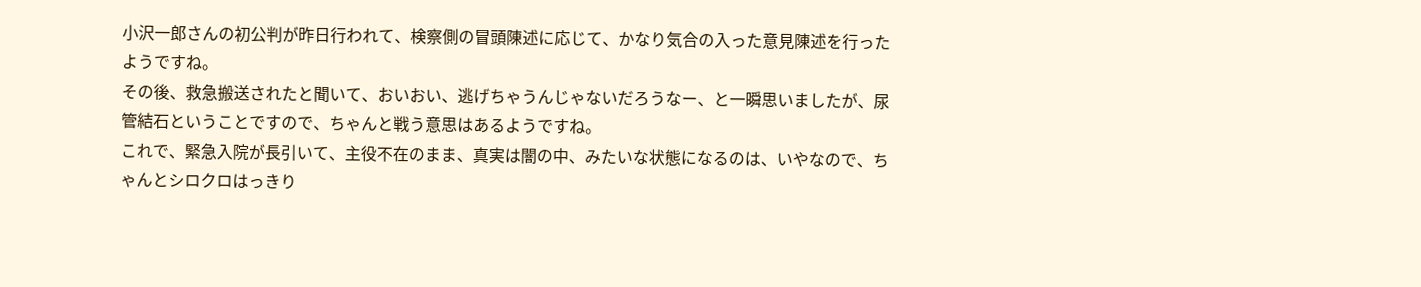小沢一郎さんの初公判が昨日行われて、検察側の冒頭陳述に応じて、かなり気合の入った意見陳述を行ったようですね。
その後、救急搬送されたと聞いて、おいおい、逃げちゃうんじゃないだろうなー、と一瞬思いましたが、尿管結石ということですので、ちゃんと戦う意思はあるようですね。
これで、緊急入院が長引いて、主役不在のまま、真実は闇の中、みたいな状態になるのは、いやなので、ちゃんとシロクロはっきり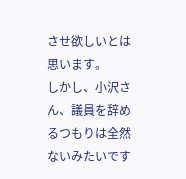させ欲しいとは思います。
しかし、小沢さん、議員を辞めるつもりは全然ないみたいです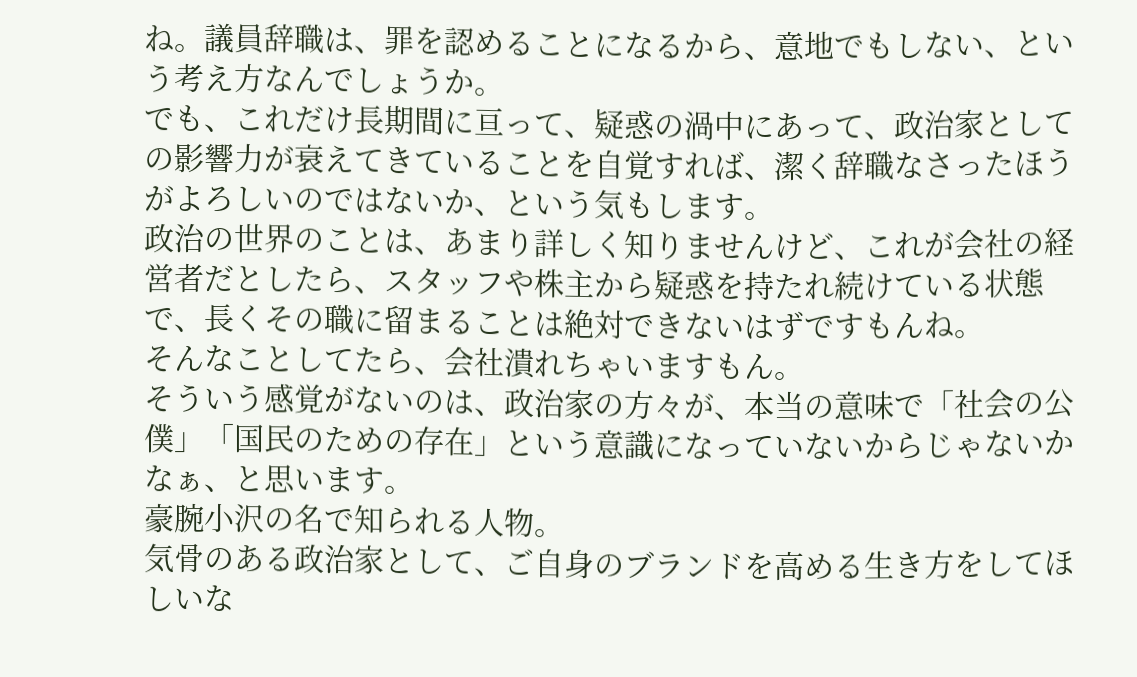ね。議員辞職は、罪を認めることになるから、意地でもしない、という考え方なんでしょうか。
でも、これだけ長期間に亘って、疑惑の渦中にあって、政治家としての影響力が衰えてきていることを自覚すれば、潔く辞職なさったほうがよろしいのではないか、という気もします。
政治の世界のことは、あまり詳しく知りませんけど、これが会社の経営者だとしたら、スタッフや株主から疑惑を持たれ続けている状態で、長くその職に留まることは絶対できないはずですもんね。
そんなことしてたら、会社潰れちゃいますもん。
そういう感覚がないのは、政治家の方々が、本当の意味で「社会の公僕」「国民のための存在」という意識になっていないからじゃないかなぁ、と思います。
豪腕小沢の名で知られる人物。
気骨のある政治家として、ご自身のブランドを高める生き方をしてほしいな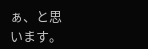ぁ、と思います。